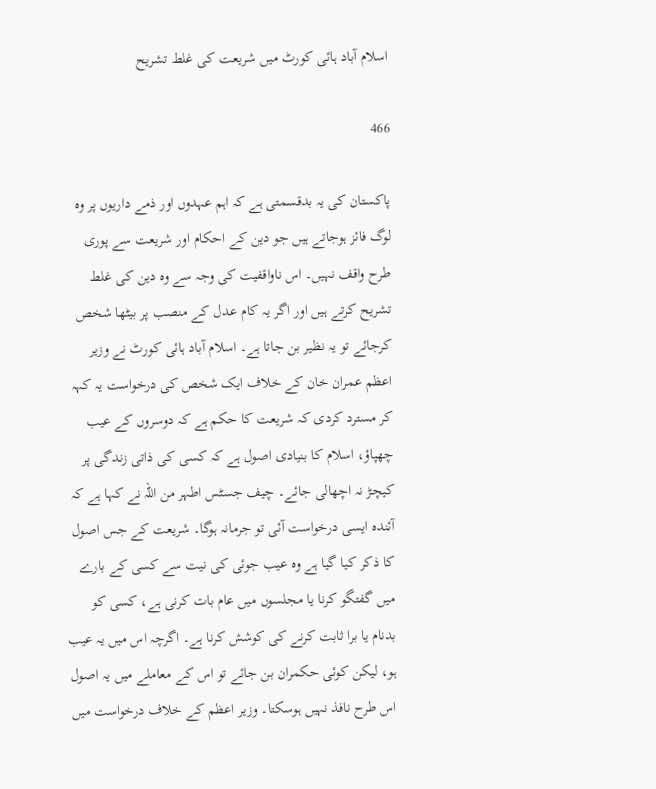اسلام آباد ہائی کورٹ میں شریعت کی غلط تشریح

466

پاکستان کی یہ بدقسمتی ہے کہ اہم عہدوں اور ذمے داریوں پر وہ لوگ فائز ہوجاتے ہیں جو دین کے احکام اور شریعت سے پوری طرح واقف نہیں۔ اس ناواقفیت کی وجہ سے وہ دین کی غلط تشریح کرتے ہیں اور اگر یہ کام عدل کے منصب پر بیٹھا شخص کرجائے تو یہ نظیر بن جاتا ہے۔ اسلام آباد ہائی کورٹ نے وزیر اعظم عمران خان کے خلاف ایک شخص کی درخواست یہ کہہ کر مسترد کردی کہ شریعت کا حکم ہے کہ دوسروں کے عیب چھپاؤ، اسلام کا بنیادی اصول ہے کہ کسی کی ذاتی زندگی پر کیچڑ نہ اچھالی جائے۔ چیف جسٹس اطہر من اللہ نے کہا ہے کہ آئندہ ایسی درخواست آئی تو جرمانہ ہوگا۔ شریعت کے جس اصول کا ذکر کیا گیا ہے وہ عیب جوئی کی نیت سے کسی کے بارے میں گفتگو کرنا یا مجلسوں میں عام بات کرنی ہے، کسی کو بدنام یا برا ثابت کرنے کی کوشش کرنا ہے۔ اگرچہ اس میں یہ عیب ہو، لیکن کوئی حکمران بن جائے تو اس کے معاملے میں یہ اصول اس طرح نافذ نہیں ہوسکتا۔ وزیر اعظم کے خلاف درخواست میں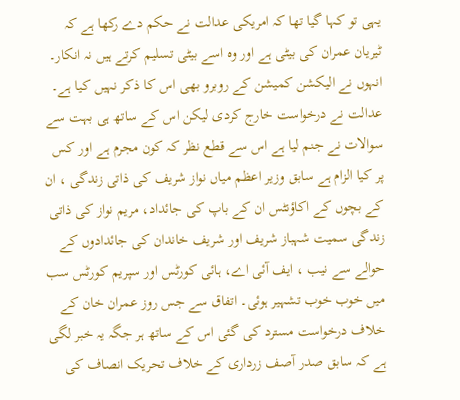یہی تو کہا گیا تھا کہ امریکی عدالت نے حکم دے رکھا ہے کہ ٹیریان عمران کی بیٹی ہے اور وہ اسے بیٹی تسلیم کرتے ہیں نہ انکار۔ انہوں نے الیکشن کمیشن کے روبرو بھی اس کا ذکر نہیں کیا ہے۔ عدالت نے درخواست خارج کردی لیکن اس کے ساتھ ہی بہت سے سوالات نے جنم لیا ہے اس سے قطع نظر کہ کون مجرم ہے اور کس پر کیا الزام ہے سابق وزیر اعظم میاں نواز شریف کی ذاتی زندگی ، ان کے بچوں کے اکاؤنٹس ان کے باپ کی جائداد، مریم نواز کی ذاتی زندگی سمیت شہباز شریف اور شریف خاندان کی جائدادوں کے حوالے سے نیب ، ایف آئی اے، ہائی کورٹس اور سپریم کورٹس سب میں خوب خوب تشہیر ہوئی۔ اتفاق سے جس روز عمران خان کے خلاف درخواست مسترد کی گئی اس کے ساتھ ہر جگہ یہ خبر لگی ہے کہ سابق صدر آصف زرداری کے خلاف تحریک انصاف کی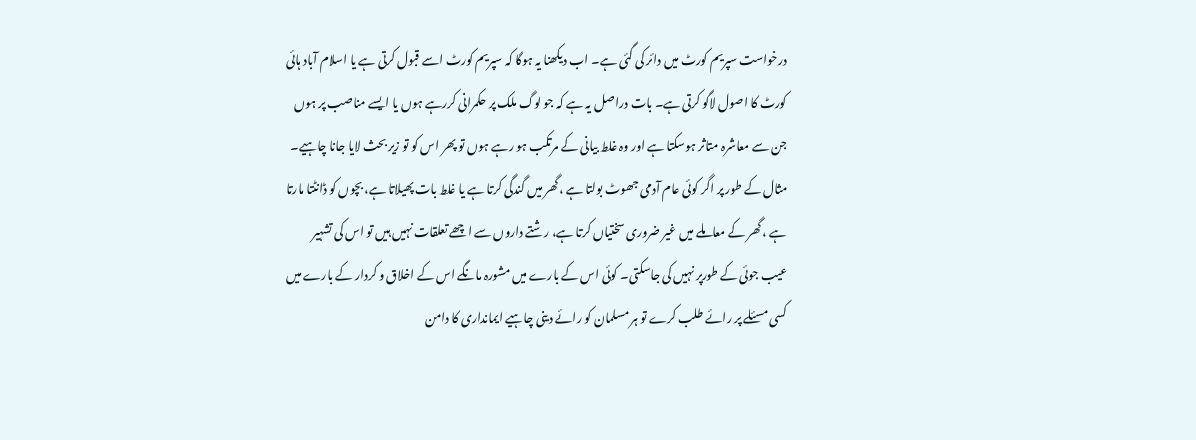درخواست سپریم کورٹ میں دائر کی گئی ہے۔ اب دیکھنا یہ ہوگا کہ سپریم کورٹ اسے قبول کرتی ہے یا اسلام آباد ہائی کورٹ کا اصول لاگو کرتی ہے۔ بات دراصل یہ ہے کہ جو لوگ ملک پر حکمرانی کررہے ہوں یا ایسے مناصب پر ہوں جن سے معاشرہ متاثر ہوسکتا ہے اور وہ غلط بیانی کے مرتکب ہو رہے ہوں تو پھر اس کو تو زیر بحث لایا جانا چاہیے۔ مثال کے طور پر اگر کوئی عام آدمی جھوٹ بولتا ہے ،گھر میں گندگی کرتا ہے یا غلط بات پھیلاتا ہے، بچوں کو ڈانٹتا مارتا ہے ، گھر کے معاملے میں غیر ضروری سختیاں کرتا ہے، رشتے داروں سے اچھے تعلقات نہیں ہیں تو اس کی تشہیر عیب جوئی کے طورپر نہیں کی جاسکتی۔ کوئی اس کے بارے میں مشورہ مانگے اس کے اخلاق و کردار کے بارے میں کسی مسئلے پر رائے طلب کرے تو ہر مسلمان کو رائے دینی چاہیے ایمانداری کا دامن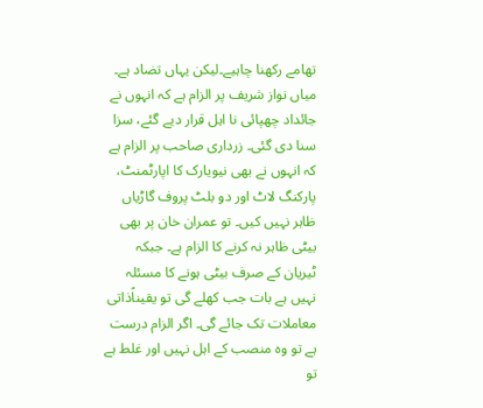تھامے رکھنا چاہیے۔لیکن یہاں تضاد ہے۔ میاں نواز شریف پر الزام ہے کہ انہوں نے جائداد چھپائی نا اہل قرار دیے گئے، سزا سنا دی گئی۔ زرداری صاحب پر الزام ہے کہ انہوں نے بھی نیویارک کا اپارٹمنٹ، پارکنگ لاٹ اور دو بلٹ پروف گاڑیاں ظاہر نہیں کیں۔ تو عمران خان پر بھی بیٹی ظاہر نہ کرنے کا الزام ہے۔ جبکہ ٹیریان کے صرف بیٹی ہونے کا مسئلہ نہیں ہے بات جب کھلے گی تو یقیناًذاتی معاملات تک جائے گی۔ اگر الزام درست ہے تو وہ منصب کے اہل نہیں اور غلط ہے تو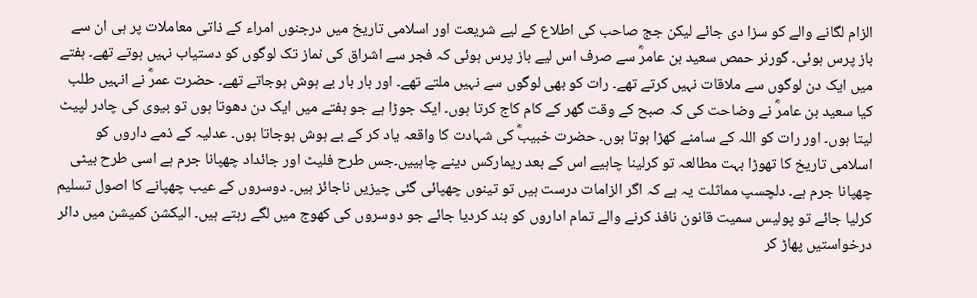الزام لگانے والے کو سزا دی جائے لیکن جج صاحب کی اطلاع کے لیے شریعت اور اسلامی تاریخ میں درجنوں امراء کے ذاتی معاملات پر ہی ان سے باز پرس ہوئی۔ گورنر حمص سعید بن عامرؓ سے صرف اس لیے باز پرس ہوئی کہ فجر سے اشراق کی نماز تک لوگوں کو دستیاب نہیں ہوتے تھے۔ ہفتے میں ایک دن لوگوں سے ملاقات نہیں کرتے تھے۔ رات کو بھی لوگوں سے نہیں ملتے تھے۔ اور بار بار بے ہوش ہوجاتے تھے۔ حضرت عمرؓ نے انہیں طلب کیا سعید بن عامرؓ نے وضاحت کی کہ صبح کے وقت گھر کے کام کاج کرتا ہوں۔ ایک جوڑا ہے جو ہفتے میں ایک دن دھوتا ہوں تو بیوی کی چادر لپیٹ لیتا ہوں۔ اور رات کو اللہ کے سامنے کھڑا ہوتا ہوں۔ حضرت خبیبؓ کی شہادت کا واقعہ یاد کر کے بے ہوش ہوجاتا ہوں۔ عدلیہ کے ذمے داروں کو اسلامی تاریخ کا تھوڑا بہت مطالعہ تو کرلینا چاہیے اس کے بعد ریمارکس دینے چاہییں۔جس طرح فلیٹ اور جائداد چھپانا جرم ہے اسی طرح بیٹی چھپانا جرم ہے۔ دلچسپ مماثلت یہ ہے کہ اگر الزامات درست ہیں تو تینوں چھپائی گئی چیزیں ناجائز ہیں۔ دوسروں کے عیب چھپانے کا اصول تسلیم کرلیا جائے تو پولیس سمیت قانون نافذ کرنے والے تمام اداروں کو بند کردیا جائے جو دوسروں کی کھوج میں لگے رہتے ہیں۔ الیکشن کمیشن میں دائر درخواستیں پھاڑ کر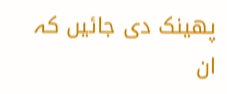پھینک دی جائیں کہ ان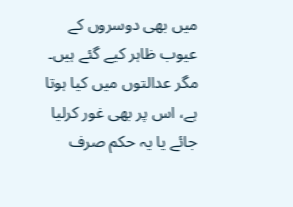میں بھی دوسروں کے عیوب ظاہر کیے گئے ہیں۔ مگر عدالتوں میں کیا ہوتا ہے، اس پر بھی غور کرلیا جائے یا یہ حکم صرف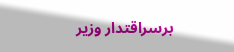برسراقتدار وزیر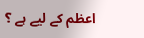اعظم کے لیے ہے ؟